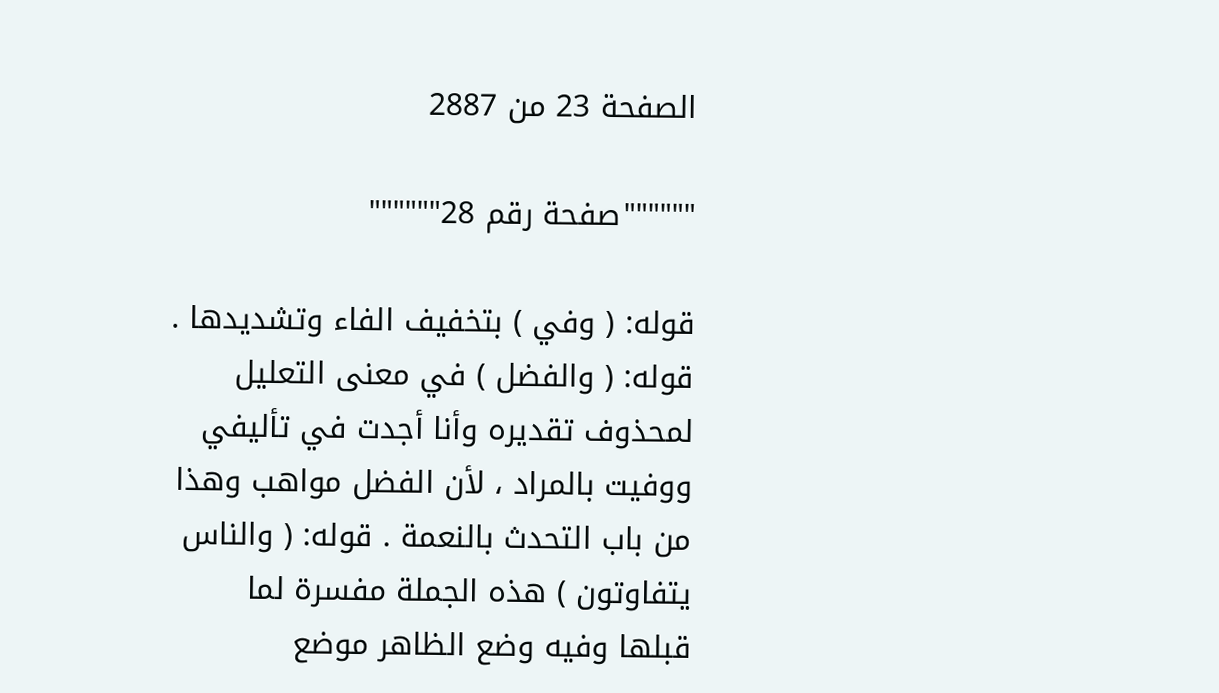الصفحة 23 من 2887

""""""صفحة رقم 28""""""

قوله: ( وفي ) بتخفيف الفاء وتشديدها . قوله: ( والفضل ) في معنى التعليل لمحذوف تقديره وأنا أجدت في تأليفي ووفيت بالمراد ، لأن الفضل مواهب وهذا من باب التحدث بالنعمة . قوله: ( والناس يتفاوتون ) هذه الجملة مفسرة لما قبلها وفيه وضع الظاهر موضع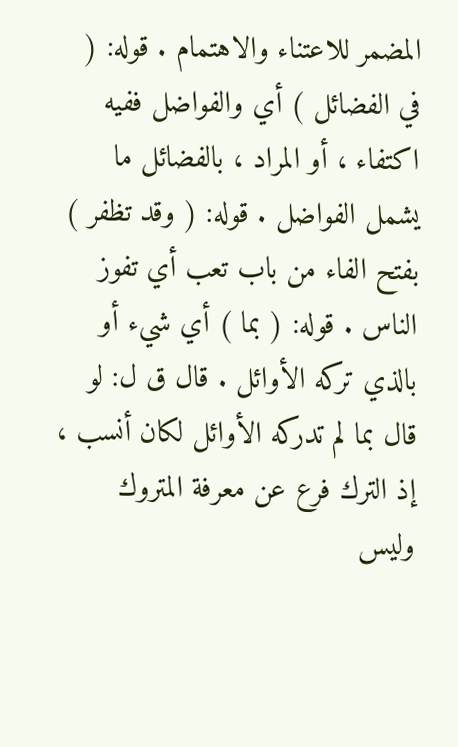المضمر للاعتناء والاهتمام . قوله: ( في الفضائل ) أي والفواضل ففيه اكتفاء ، أو المراد ، بالفضائل ما يشمل الفواضل . قوله: ( وقد تظفر ) بفتح الفاء من باب تعب أي تفوز الناس . قوله: ( بما ) أي شيء أو بالذي تركه الأوائل . قال ق ل: لو قال بما لم تدركه الأوائل لكان أنسب ، إذ الترك فرع عن معرفة المتروك وليس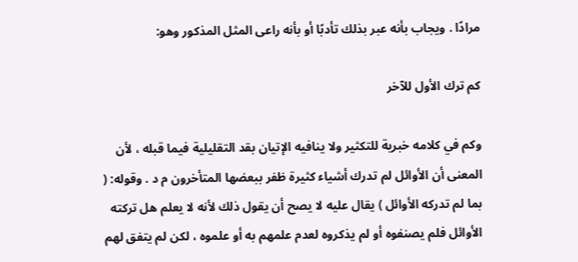مرادًا . ويجاب بأنه عبر بذلك تأدبًا أو بأنه راعى المثل المذكور وهو:

كم ترك الأول للآخر

وكم في كلامه خبرية للتكثير ولا ينافيه الإتيان بقد التقليلية فيما قبله ، لأن المعنى أن الأوائل لم تدرك أشياء كثيرة ظفر ببعضها المتأخرون م د . وقوله: ( بما لم تدركه الأوائل ) يقال عليه لا يصح أن يقول ذلك لأنه لا يعلم هل تركته الأوائل فلم يصنفوه أو لم يذكروه لعدم علمهم به أو علموه ، لكن لم يتفق لهم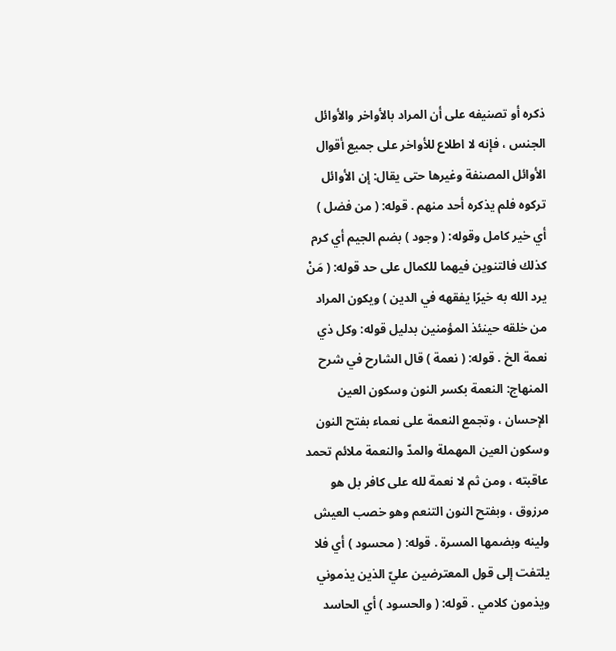ذكره أو تصنيفه على أن المراد بالأواخر والأوائل الجنس ، فإنه لا اطلاع للأواخر على جميع أقوال الأوائل المصنفة وغيرها حتى يقال: إن الأوائل تركوه فلم يذكره أحد منهم . قوله: ( من فضل ) أي خير كامل وقوله: ( وجود ) بضم الجيم أي كرم كذلك فالتنوين فيهما للكمال على حد قوله: ( مَنْ يرد الله به خيرًا يفقهه في الدين ) ويكون المراد من خلقه حينئذ المؤمنين بدليل قوله: وكل ذي نعمة الخ . قوله: ( نعمة ) قال الشارح في شرح المنهاج: النعمة بكسر النون وسكون العين الإحسان ، وتجمع النعمة على نعماء بفتح النون وسكون العين المهملة والمدّ والنعمة ملائم تحمد عاقبته ، ومن ثم لا نعمة لله على كافر بل هو مرزوق ، وبفتح النون التنعم وهو خصب العيش ولينه وبضمها المسرة . قوله: ( محسود ) أي فلا يلتفت إلى قول المعترضين عليّ الذين يذموني ويذمون كلامي . قوله: ( والحسود ) أي الحاسد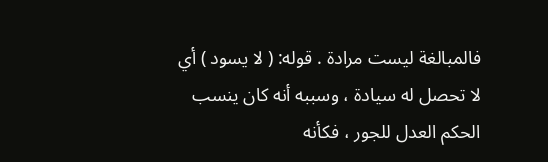فالمبالغة ليست مرادة . قوله: ( لا يسود ) أي لا تحصل له سيادة ، وسببه أنه كان ينسب الحكم العدل للجور ، فكأنه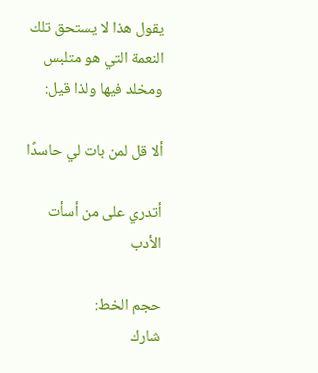يقول هذا لا يستحق تلك النعمة التي هو متلبس ومخلد فيها ولذا قيل:

ألا قل لمن بات لي حاسدًا

أتدري على من أسأت الأدب

حجم الخط:
شارك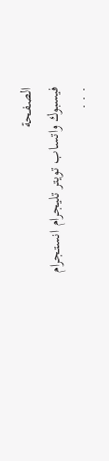الصفحة
فيسبوك واتساب تويتر تليجرام انستجرام
. . .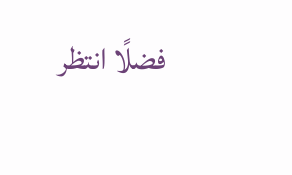فضلًا انتظر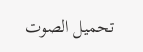تحميل الصوت